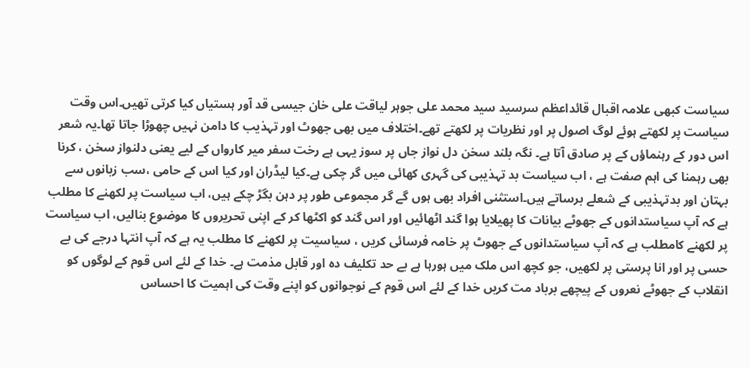سیاست کبھی علامہ اقبال قائداعظم سرسید سید محمد علی جوہر لیاقت علی خان جیسی قد آور ہستیاں کیا کرتی تھیں۔اس وقت سیاست پر لکھتے ہوئے لوگ اصول پر اور نظریات پر لکھتے تھے۔اختلاف میں بھی جھوٹ اور تہذیب کا دامن نہیں چھوڑا جاتا تھا۔یہ شعر اس دور کے رہنماؤں کے پر صادق آتا ہے۔ نگہ بلند سخن دل نواز جاں پر سوز یہی ہے رخت سفر میر کارواں کے لیے یعنی دلنواز سخن ، کرنا بھی رہمنا کی اہم صفت ہے ، اب سیاست بد تہذیبی کی گہری کھائی میں گر چکی ہے۔کیا لیڈران اور کیا اس کے حامی ،سب زبانوں سے بہتان اور بدتہذیبی کے شعلے برساتے ہیں۔استثنی افراد بھی ہوں گے گر مجموعی طور پر دہن بگڑ چکے ہیں، اب سیاست پر لکھنے کا مطلب ہے کہ آپ سیاستدانوں کے جھوٹے بیانات کا پھیلایا ہوا گند اٹھائیں اور اس گند کو اکٹھا کر کے اپنی تحریروں کا موضوع بنالیں، اب سیاست پر لکھنے کامطلب ہے کہ آپ سیاستدانوں کے جھوٹ پر خامہ فرسائی کریں ، سیاسیت پر لکھنے کا مطلب یہ ہے کہ آپ انتہا درجے کی بے حسی پر اور انا پرستی پر لکھیں، جو کچھ اس ملک میں ہورہا ہے بے حد تکلیف دہ اور قابل مذمت ہے۔ خدا کے لئے اس قوم کے لوگوں کو انقلاب کے جھوٹے نعروں کے پیچھے برباد مت کریں خدا کے لئے اس قوم کے نوجوانوں کو اپنے وقت کی اہمیت کا احساس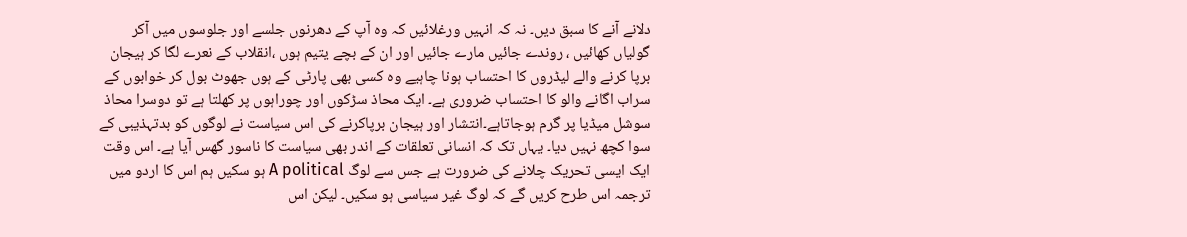دلانے آنے کا سبق دیں۔ نہ کہ انہیں ورغلائیں کہ وہ آپ کے دھرنوں جلسے اور جلوسوں میں آکر گولیاں کھائیں ، روندے جائیں مارے جائیں اور ان کے بچے یتیم ہوں ،انقلاب کے نعرے لگا کر ہیجان برپا کرنے والے لیڈروں کا احتساب ہونا چاہیے وہ کسی بھی پارٹی کے ہوں جھوٹ بول کر خوابوں کے سراب اگانے والو کا احتساب ضروری ہے۔ ایک محاذ سڑکوں اور چوراہوں پر کھلتا ہے تو دوسرا محاذ سوشل میڈیا پر گرم ہوجاتاہے۔انتشار اور ہیجان برپاکرنے کی اس سیاست نے لوگوں کو بدتہذیبی کے سوا کچھ نہیں دیا۔ یہاں تک کہ انسانی تعلقات کے اندر بھی سیاست کا ناسور گھس آیا ہے۔ اس وقت ایک ایسی تحریک چلانے کی ضرورت ہے جس سے لوگ A political ہو سکیں ہم اس کا اردو میں ترجمہ اس طرح کریں گے کہ لوگ غیر سیاسی ہو سکیں۔ لیکن اس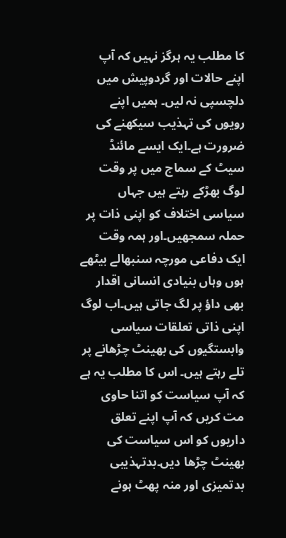کا مطلب یہ ہرگز نہیں کہ آپ اپنے حالات اور گردوپیش میں دلچسپی نہ لیں۔ ہمیں اپنے رویوں کی تہذیب سیکھنے کی ضرورت ہے۔ایک ایسے مائنڈ سیٹ کے سماج میں پر وقت لوگ بھڑکے رہتے ہیں جہاں سیاسی اختلاف کو اپنی ذات پر حملہ سمجھیں۔اور ہمہ وقت ایک دفاعی مورچہ سنبھالے بیٹھے ہوں وہاں بنیادی انسانی اقدار بھی داؤ پر لگ جاتی ہیں۔اب لوگ اپنی ذاتی تعلقات سیاسی وابستگیوں کی بھینٹ چڑھانے پر تلے رہتے ہیں۔ اس کا مطلب یہ ہے کہ آپ سیاست کو اتنا حاوی مت کریں کہ آپ اپنے تعلق داریوں کو اس سیاست کی بھینٹ چڑھا دیں۔بدتہذیبی بدتمیزی اور منہ پھٹ ہونے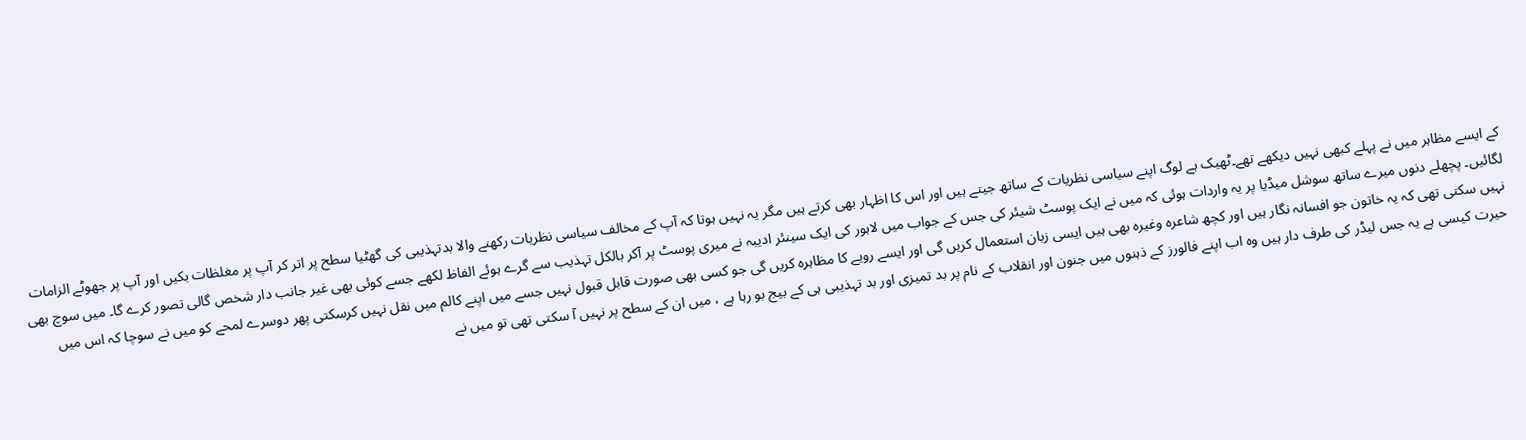کے ایسے مظاہر میں نے پہلے کبھی نہیں دیکھے تھے۔ٹھیک ہے لوگ اپنے سیاسی نظریات کے ساتھ جیتے ہیں اور اس کا اظہار بھی کرتے ہیں مگر یہ نہیں ہوتا کہ آپ کے مخالف سیاسی نظریات رکھنے والا بدتہذیبی کی گھٹیا سطح پر اتر کر آپ پر مغلظات بکیں اور آپ پر جھوٹے الزامات لگائیں۔ پچھلے دنوں میرے ساتھ سوشل میڈیا پر یہ واردات ہوئی کہ میں نے ایک پوسٹ شیئر کی جس کے جواب میں لاہور کی ایک سینئر ادیبہ نے میری پوسٹ پر آکر بالکل تہذیب سے گرے ہوئے الفاظ لکھے جسے کوئی بھی غیر جانب دار شخص گالی تصور کرے گا۔ میں سوچ بھی نہیں سکتی تھی کہ یہ خاتون جو افسانہ نگار ہیں اور کچھ شاعرہ وغیرہ بھی ہیں ایسی زبان استعمال کریں گی اور ایسے رویے کا مظاہرہ کریں گی جو کسی بھی صورت قابل قبول نہیں جسے میں اپنے کالم میں نقل نہیں کرسکتی پھر دوسرے لمحے کو میں نے سوچا کہ اس میں حیرت کیسی ہے یہ جس لیڈر کی طرف دار ہیں وہ اب اپنے فالورز کے ذہنوں میں جنون اور انقلاب کے نام پر بد تمیزی اور بد تہذیبی ہی کے بیج بو رہا ہے ، میں ان کے سطح پر نہیں آ سکتی تھی تو میں نے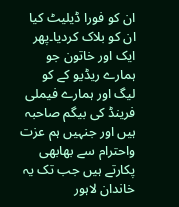ان کو فورا ڈیلیٹ کیا ان کو بلاک کردیا۔پھر ایک اور خاتون جو ہمارے ریڈیو کے کو لیگ اور ہمارے فیملی فرینڈ کی بیگم صاحبہ ہیں اور جنہیں ہم عزت واحترام سے بھابھی پکارتے ہیں جب تک یہ خاندان لاہور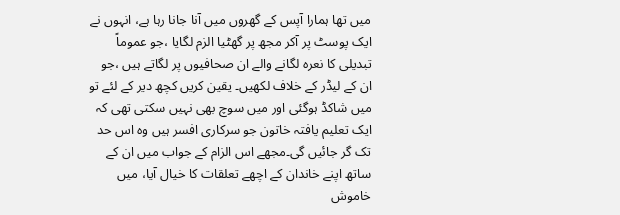میں تھا ہمارا آپس کے گھروں میں آنا جانا رہا ہے، انہوں نے ایک پوسٹ پر آکر مجھ پر گھٹیا الزم لگایا ،جو عموماً تبدیلی کا نعرہ لگانے والے ان صحافیوں پر لگاتے ہیں ،جو ان کے لیڈر کے خلاف لکھیں۔ یقین کریں کچھ دیر کے لئے تو میں شاکڈ ہوگئی اور میں سوچ بھی نہیں سکتی تھی کہ ایک تعلیم یافتہ خاتون جو سرکاری افسر ہیں وہ اس حد تک گر جائیں گی۔مجھے اس الزام کے جواب میں ان کے ساتھ اپنے خاندان کے اچھے تعلقات کا خیال آیا، میں خاموش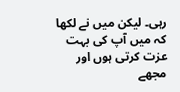رہی۔ لیکن میں نے لکھا کہ میں آپ کی بہت عزت کرتی ہوں اور مجھے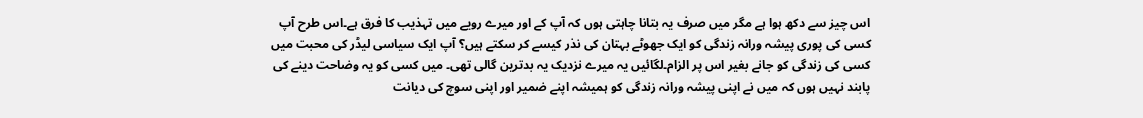اس چیز سے دکھ ہوا ہے مگر میں صرف یہ بتانا چاہتی ہوں کہ آپ کے اور میرے رویے میں تہذیب کا فرق ہے۔اس طرح آپ کسی کی پوری پیشہ ورانہ زندگی کو ایک جھوٹے بہتان کی نذر کیسے کر سکتے ہیں؟ آپ ایک سیاسی لیڈر کی محبت میں کسی کی زندگی کو جانے بغیر اس پر الزام۔لگائیں یہ میرے نزدیک یہ بدترین گالی تھی۔ میں کسی کو یہ وضاحت دینے کی پابند نہیں ہوں کہ میں نے اپنی پیشہ ورانہ زندگی کو ہمیشہ اپنے ضمیر اور اپنی سوچ کی دیانت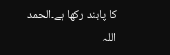کا پابند رکھا ہے۔الحمد اللہ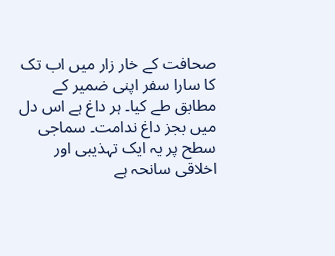صحافت کے خار زار میں اب تک کا سارا سفر اپنی ضمیر کے مطابق طے کیا۔ ہر داغ ہے اس دل میں بجز داغ ندامت۔ سماجی سطح پر یہ ایک تہذیبی اور اخلاقی سانحہ ہے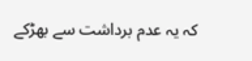کہ یہ عدم برداشت سے بھڑکے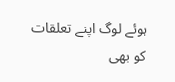ہوئے لوگ اپنے تعلقات کو بھی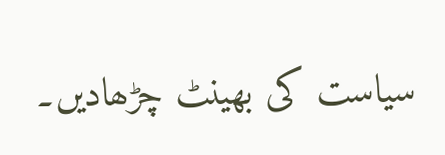سیاست کی بھینٹ چڑھادیں۔